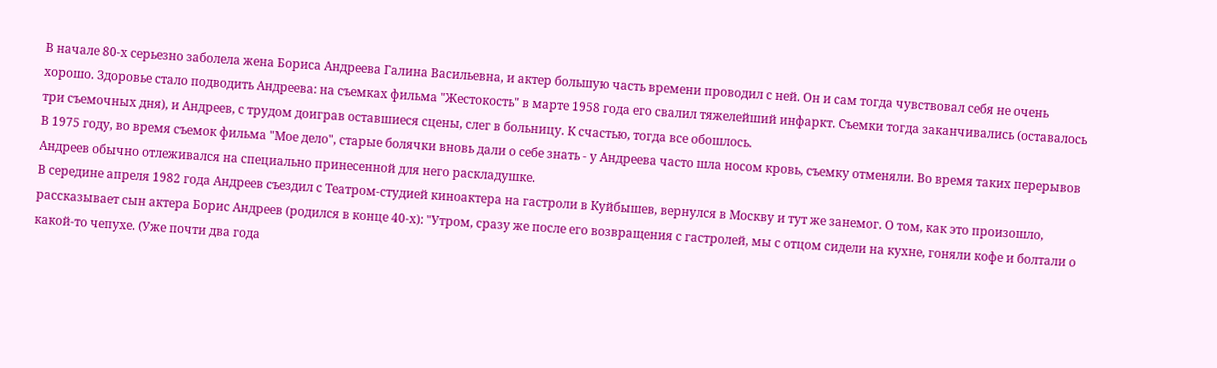В начале 80-х серьезно заболела жена Бориса Андреева Галина Васильевна, и актер большую часть времени проводил с ней. Он и сам тогда чувствовал себя не очень хорошо. Здоровье стало подводить Андреева: на съемках фильма "Жестокость" в марте 1958 года его свалил тяжелейший инфаркт. Съемки тогда заканчивались (оставалось три съемочных дня), и Андреев, с трудом доиграв оставшиеся сцены, слег в больницу. К счастью, тогда все обошлось.
В 1975 году, во время съемок фильма "Мое дело", старые болячки вновь дали о себе знать - у Андреева часто шла носом кровь, съемку отменяли. Во время таких перерывов Андреев обычно отлеживался на специально принесенной для него раскладушке.
В середине апреля 1982 года Андреев съездил с Театром-студией киноактера на гастроли в Куйбышев, вернулся в Москву и тут же занемог. О том, как это произошло, рассказывает сын актера Борис Андреев (родился в конце 40-х): "Утром, сразу же после его возвращения с гастролей, мы с отцом сидели на кухне, гоняли кофе и болтали о какой-то чепухе. (Уже почти два года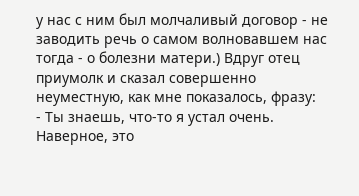у нас с ним был молчаливый договор - не заводить речь о самом волновавшем нас тогда - о болезни матери.) Вдруг отец приумолк и сказал совершенно неуместную, как мне показалось, фразу:
- Ты знаешь, что-то я устал очень. Наверное, это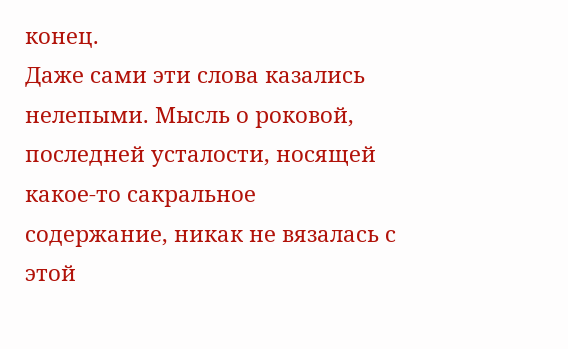конец.
Даже сами эти слова казались нелепыми. Мысль о роковой, последней усталости, носящей какое-то сакральное содержание, никак не вязалась с этой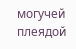могучей плеядой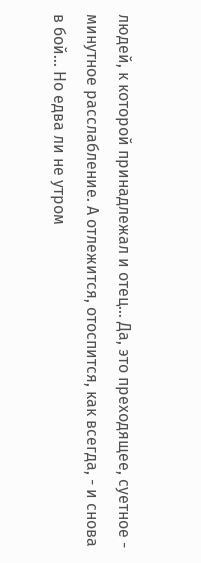людей, к которой принадлежал и отец... Да, это преходящее, суетное - минутное расслабление. А отлежится, отоспится, как всегда, - и снова в бой... Но едва ли не утром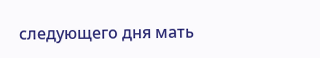следующего дня мать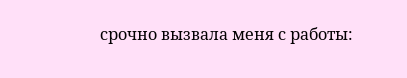срочно вызвала меня с работы: